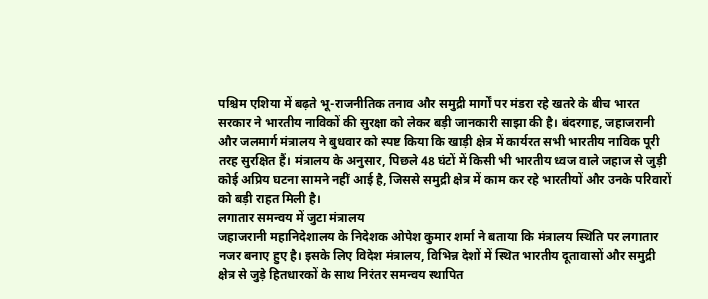पश्चिम एशिया में बढ़ते भू-राजनीतिक तनाव और समुद्री मार्गों पर मंडरा रहे खतरे के बीच भारत सरकार ने भारतीय नाविकों की सुरक्षा को लेकर बड़ी जानकारी साझा की है। बंदरगाह, जहाजरानी और जलमार्ग मंत्रालय ने बुधवार को स्पष्ट किया कि खाड़ी क्षेत्र में कार्यरत सभी भारतीय नाविक पूरी तरह सुरक्षित हैं। मंत्रालय के अनुसार, पिछले 48 घंटों में किसी भी भारतीय ध्वज वाले जहाज से जुड़ी कोई अप्रिय घटना सामने नहीं आई है, जिससे समुद्री क्षेत्र में काम कर रहे भारतीयों और उनके परिवारों को बड़ी राहत मिली है।
लगातार समन्वय में जुटा मंत्रालय
जहाजरानी महानिदेशालय के निदेशक ओपेश कुमार शर्मा ने बताया कि मंत्रालय स्थिति पर लगातार नजर बनाए हुए है। इसके लिए विदेश मंत्रालय, विभिन्न देशों में स्थित भारतीय दूतावासों और समुद्री क्षेत्र से जुड़े हितधारकों के साथ निरंतर समन्वय स्थापित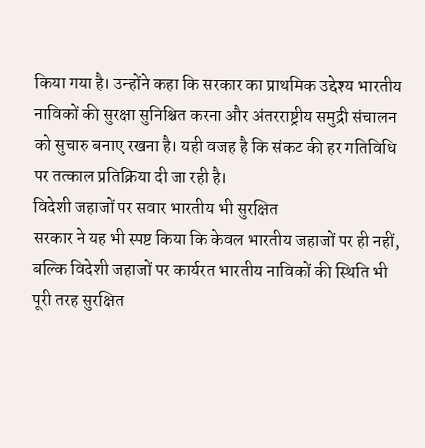किया गया है। उन्होंने कहा कि सरकार का प्राथमिक उद्देश्य भारतीय नाविकों की सुरक्षा सुनिश्चित करना और अंतरराष्ट्रीय समुद्री संचालन को सुचारु बनाए रखना है। यही वजह है कि संकट की हर गतिविधि पर तत्काल प्रतिक्रिया दी जा रही है।
विदेशी जहाजों पर सवार भारतीय भी सुरक्षित
सरकार ने यह भी स्पष्ट किया कि केवल भारतीय जहाजों पर ही नहीं, बल्कि विदेशी जहाजों पर कार्यरत भारतीय नाविकों की स्थिति भी पूरी तरह सुरक्षित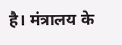है। मंत्रालय के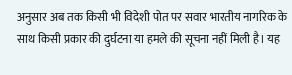अनुसार अब तक किसी भी विदेशी पोत पर सवार भारतीय नागरिक के साथ किसी प्रकार की दुर्घटना या हमले की सूचना नहीं मिली है। यह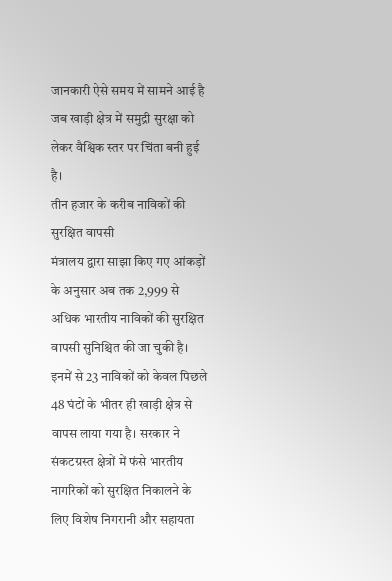जानकारी ऐसे समय में सामने आई है जब खाड़ी क्षेत्र में समुद्री सुरक्षा को लेकर वैश्विक स्तर पर चिंता बनी हुई है।
तीन हजार के करीब नाविकों की सुरक्षित वापसी
मंत्रालय द्वारा साझा किए गए आंकड़ों के अनुसार अब तक 2,999 से अधिक भारतीय नाविकों की सुरक्षित वापसी सुनिश्चित की जा चुकी है। इनमें से 23 नाविकों को केवल पिछले 48 घंटों के भीतर ही खाड़ी क्षेत्र से वापस लाया गया है। सरकार ने संकटग्रस्त क्षेत्रों में फंसे भारतीय नागरिकों को सुरक्षित निकालने के लिए विशेष निगरानी और सहायता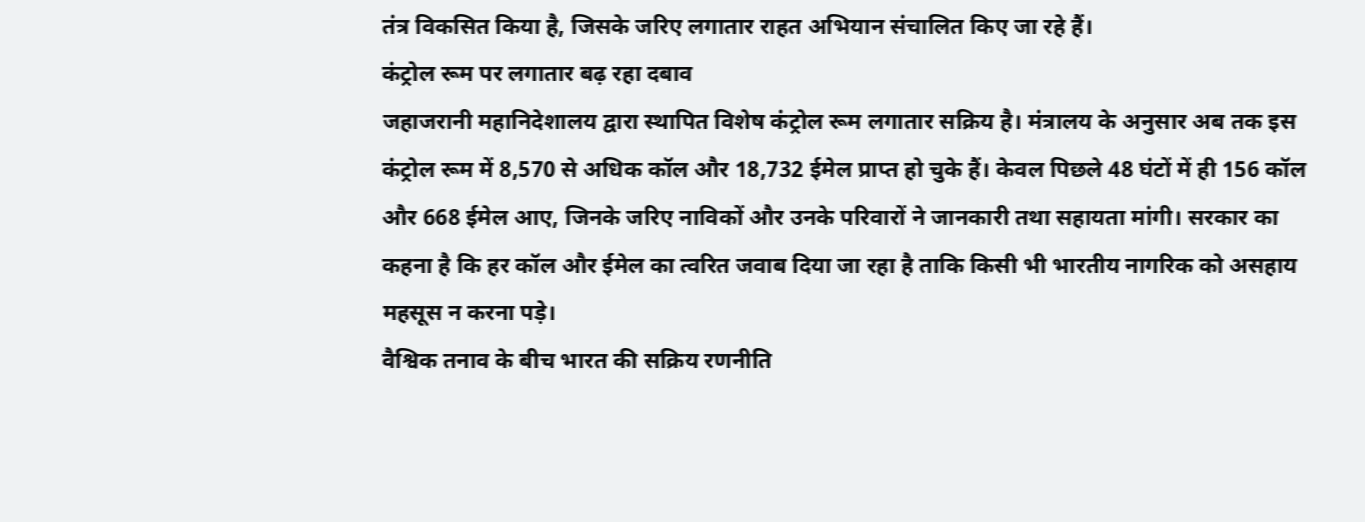तंत्र विकसित किया है, जिसके जरिए लगातार राहत अभियान संचालित किए जा रहे हैं।
कंट्रोल रूम पर लगातार बढ़ रहा दबाव
जहाजरानी महानिदेशालय द्वारा स्थापित विशेष कंट्रोल रूम लगातार सक्रिय है। मंत्रालय के अनुसार अब तक इस कंट्रोल रूम में 8,570 से अधिक कॉल और 18,732 ईमेल प्राप्त हो चुके हैं। केवल पिछले 48 घंटों में ही 156 कॉल और 668 ईमेल आए, जिनके जरिए नाविकों और उनके परिवारों ने जानकारी तथा सहायता मांगी। सरकार का कहना है कि हर कॉल और ईमेल का त्वरित जवाब दिया जा रहा है ताकि किसी भी भारतीय नागरिक को असहाय महसूस न करना पड़े।
वैश्विक तनाव के बीच भारत की सक्रिय रणनीति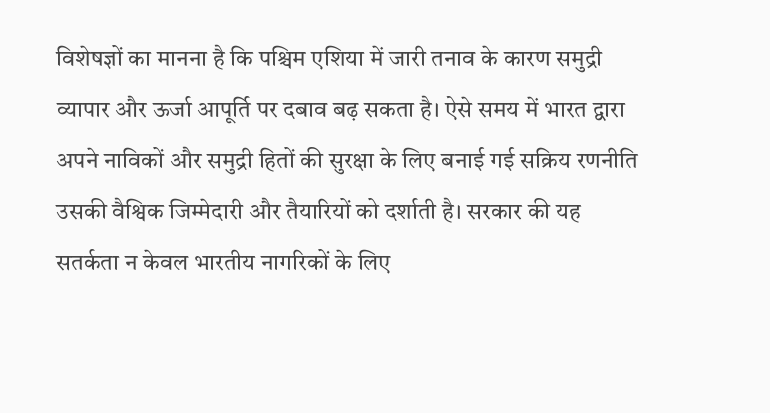विशेषज्ञों का मानना है कि पश्चिम एशिया में जारी तनाव के कारण समुद्री व्यापार और ऊर्जा आपूर्ति पर दबाव बढ़ सकता है। ऐसे समय में भारत द्वारा अपने नाविकों और समुद्री हितों की सुरक्षा के लिए बनाई गई सक्रिय रणनीति उसकी वैश्विक जिम्मेदारी और तैयारियों को दर्शाती है। सरकार की यह सतर्कता न केवल भारतीय नागरिकों के लिए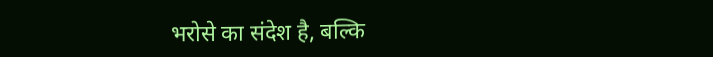भरोसे का संदेश है, बल्कि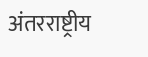अंतरराष्ट्रीय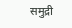समुद्री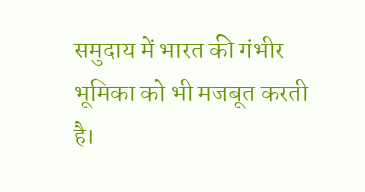समुदाय में भारत की गंभीर भूमिका को भी मजबूत करती है।